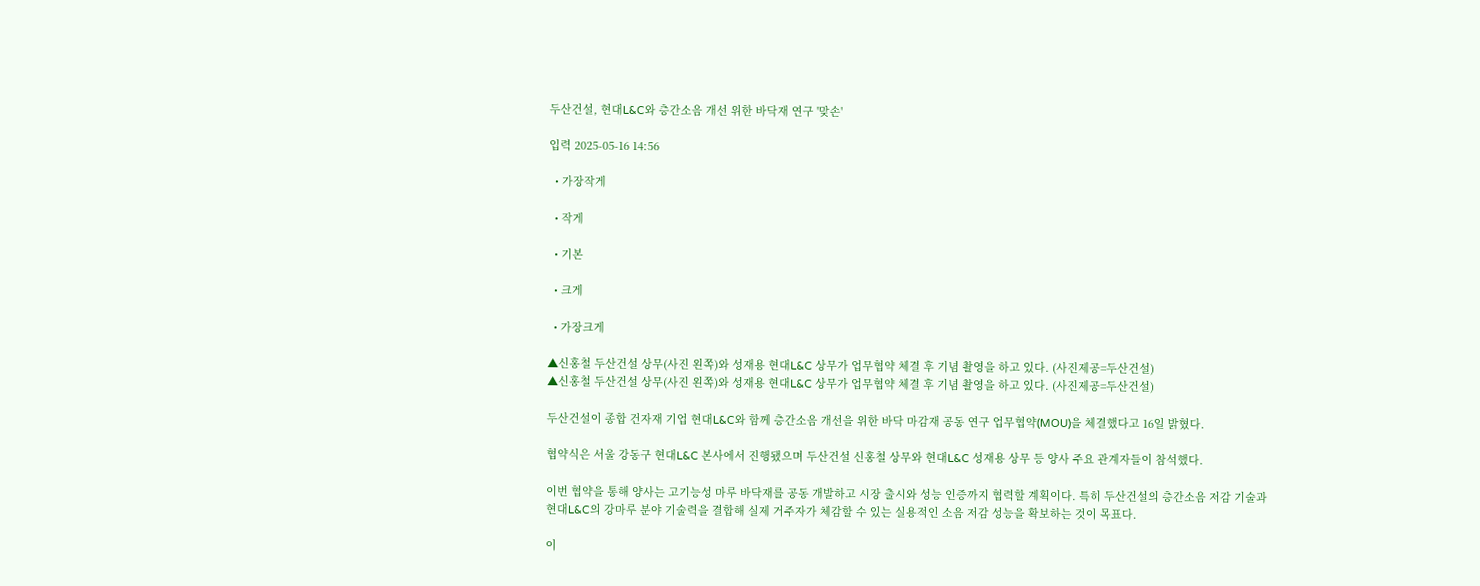두산건설, 현대L&C와 층간소음 개선 위한 바닥재 연구 '맞손'

입력 2025-05-16 14:56

  • 가장작게

  • 작게

  • 기본

  • 크게

  • 가장크게

▲신홍철 두산건설 상무(사진 왼쪽)와 성재용 현대L&C 상무가 업무협약 체결 후 기념 촬영을 하고 있다. (사진제공=두산건설)
▲신홍철 두산건설 상무(사진 왼쪽)와 성재용 현대L&C 상무가 업무협약 체결 후 기념 촬영을 하고 있다. (사진제공=두산건설)

두산건설이 종합 건자재 기업 현대L&C와 함께 층간소음 개선을 위한 바닥 마감재 공동 연구 업무협약(MOU)을 체결했다고 16일 밝혔다.

협약식은 서울 강동구 현대L&C 본사에서 진행됐으며 두산건설 신홍철 상무와 현대L&C 성재용 상무 등 양사 주요 관계자들이 참석했다.

이번 협약을 통해 양사는 고기능성 마루 바닥재를 공동 개발하고 시장 출시와 성능 인증까지 협력할 계획이다. 특히 두산건설의 층간소음 저감 기술과 현대L&C의 강마루 분야 기술력을 결합해 실제 거주자가 체감할 수 있는 실용적인 소음 저감 성능을 확보하는 것이 목표다.

이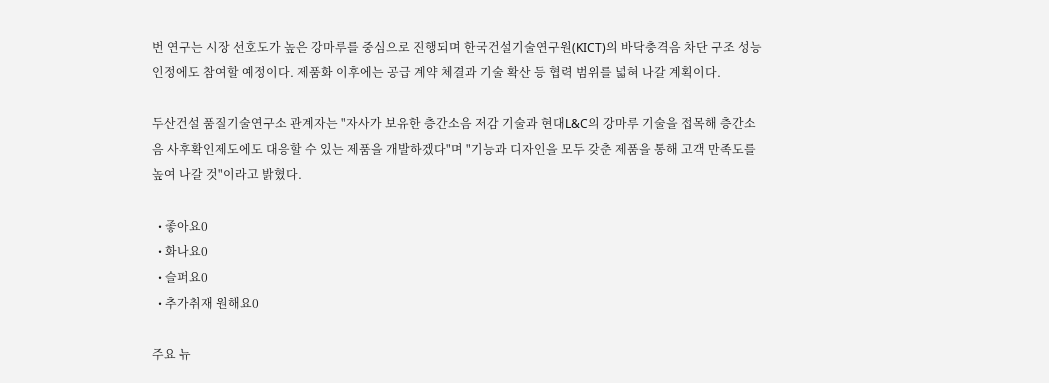번 연구는 시장 선호도가 높은 강마루를 중심으로 진행되며 한국건설기술연구원(KICT)의 바닥충격음 차단 구조 성능 인정에도 참여할 예정이다. 제품화 이후에는 공급 계약 체결과 기술 확산 등 협력 범위를 넓혀 나갈 계획이다.

두산건설 품질기술연구소 관계자는 "자사가 보유한 층간소음 저감 기술과 현대L&C의 강마루 기술을 접목해 층간소음 사후확인제도에도 대응할 수 있는 제품을 개발하겠다"며 "기능과 디자인을 모두 갖춘 제품을 통해 고객 만족도를 높여 나갈 것"이라고 밝혔다.

  • 좋아요0
  • 화나요0
  • 슬퍼요0
  • 추가취재 원해요0

주요 뉴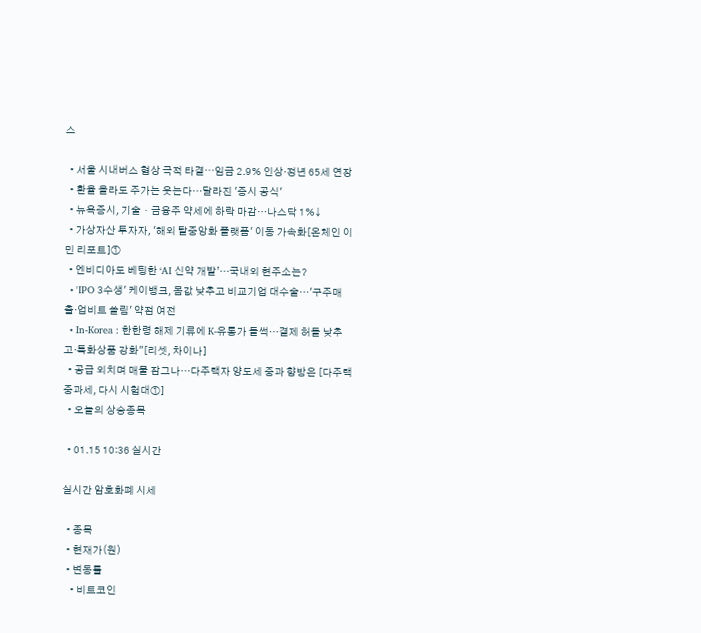스

  • 서울 시내버스 협상 극적 타결⋯임금 2.9% 인상·정년 65세 연장
  • 환율 올라도 주가는 웃는다…달라진 '증시 공식'
  • 뉴욕증시, 기술ㆍ금융주 약세에 하락 마감…나스닥 1%↓
  • 가상자산 투자자, '해외 탈중앙화 플랫폼' 이동 가속화[온체인 이민 리포트]①
  • 엔비디아도 베팅한 ‘AI 신약 개발’…국내외 현주소는?
  • 'IPO 3수생' 케이뱅크, 몸값 낮추고 비교기업 대수술…'구주매출·업비트 쏠림' 약점 여전
  • In-Korea : 한한령 해제 기류에 K-유통가 들썩…결제 허들 낮추고·특화상품 강화"[리셋, 차이나]
  • 공급 외치며 매물 잠그나…다주택자 양도세 중과 향방은 [다주택 중과세, 다시 시험대①]
  • 오늘의 상승종목

  • 01.15 10:36 실시간

실시간 암호화폐 시세

  • 종목
  • 현재가(원)
  • 변동률
    • 비트코인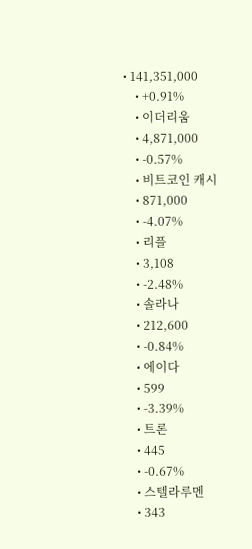• 141,351,000
    • +0.91%
    • 이더리움
    • 4,871,000
    • -0.57%
    • 비트코인 캐시
    • 871,000
    • -4.07%
    • 리플
    • 3,108
    • -2.48%
    • 솔라나
    • 212,600
    • -0.84%
    • 에이다
    • 599
    • -3.39%
    • 트론
    • 445
    • -0.67%
    • 스텔라루멘
    • 343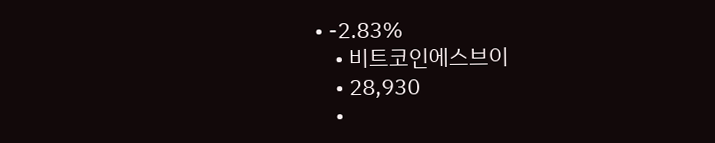• -2.83%
    • 비트코인에스브이
    • 28,930
    •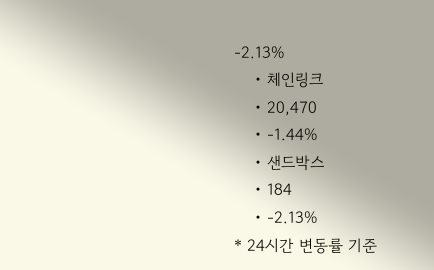-2.13%
    • 체인링크
    • 20,470
    • -1.44%
    • 샌드박스
    • 184
    • -2.13%
* 24시간 변동률 기준